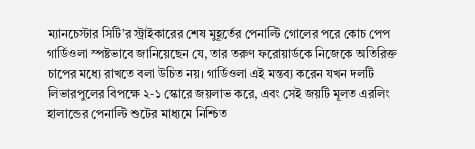ম্যানচেস্টার সিটি’র স্ট্রাইকারের শেষ মুহূর্তের পেনাল্টি গোলের পরে কোচ পেপ গার্ডিওলা স্পষ্টভাবে জানিয়েছেন যে, তার তরুণ ফরোয়ার্ডকে নিজেকে অতিরিক্ত চাপের মধ্যে রাখতে বলা উচিত নয়। গার্ডিওলা এই মন্তব্য করেন যখন দলটি লিভারপুলের বিপক্ষে ২-১ স্কোরে জয়লাভ করে, এবং সেই জয়টি মূলত এরলিং হালান্ডের পেনাল্টি শুটের মাধ্যমে নিশ্চিত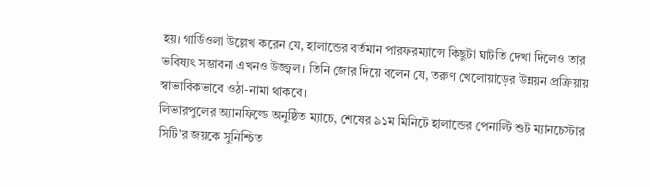হয়। গার্ডিওলা উল্লেখ করেন যে, হালান্ডের বর্তমান পারফরম্যান্সে কিছুটা ঘাটতি দেখা দিলেও তার ভবিষ্যৎ সম্ভাবনা এখনও উজ্জ্বল। তিনি জোর দিয়ে বলেন যে, তরুণ খেলোয়াড়ের উন্নয়ন প্রক্রিয়ায় স্বাভাবিকভাবে ওঠা-নামা থাকবে।
লিভারপুলের অ্যানফিল্ডে অনুষ্ঠিত ম্যাচে, শেষের ৯১ম মিনিটে হালান্ডের পেনাল্টি শুট ম্যানচেস্টার সিটি’র জয়কে সুনিশ্চিত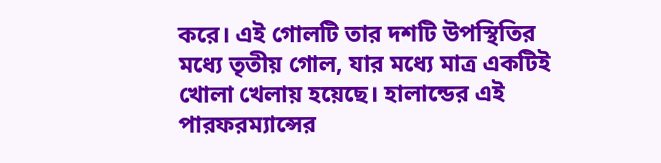করে। এই গোলটি তার দশটি উপস্থিতির মধ্যে তৃতীয় গোল, যার মধ্যে মাত্র একটিই খোলা খেলায় হয়েছে। হালান্ডের এই পারফরম্যান্সের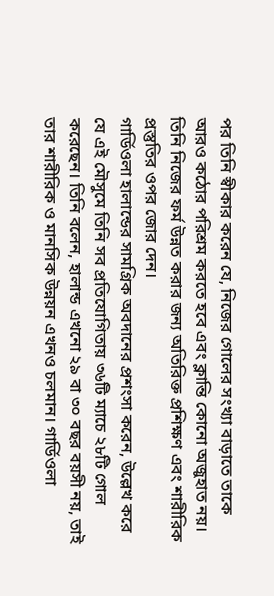পর তিনি স্বীকার করেন যে, নিজের গোলের সংখ্যা বাড়াতে তাকে আরও কঠোর পরিশ্রম করতে হবে এবং ক্লান্তি কোনো অজুহাত নয়। তিনি নিজের ফর্ম উন্নত করার জন্য অতিরিক্ত প্রশিক্ষণ এবং শারীরিক প্রস্তুতির ওপর জোর দেন।
গার্ডিওলা হালান্ডের সামগ্রিক অবদানের প্রশংসা করেন, উল্লেখ করে যে এই মৌসুমে তিনি সব প্রতিযোগিতায় ৩৬টি ম্যাচে ২৮টি গোল করেছেন। তিনি বলেন, হালান্ড এখনো ২৯ বা ৩০ বছর বয়সী নয়, তাই তার শারীরিক ও মানসিক উন্নয়ন এখনও চলমান। গার্ডিওলা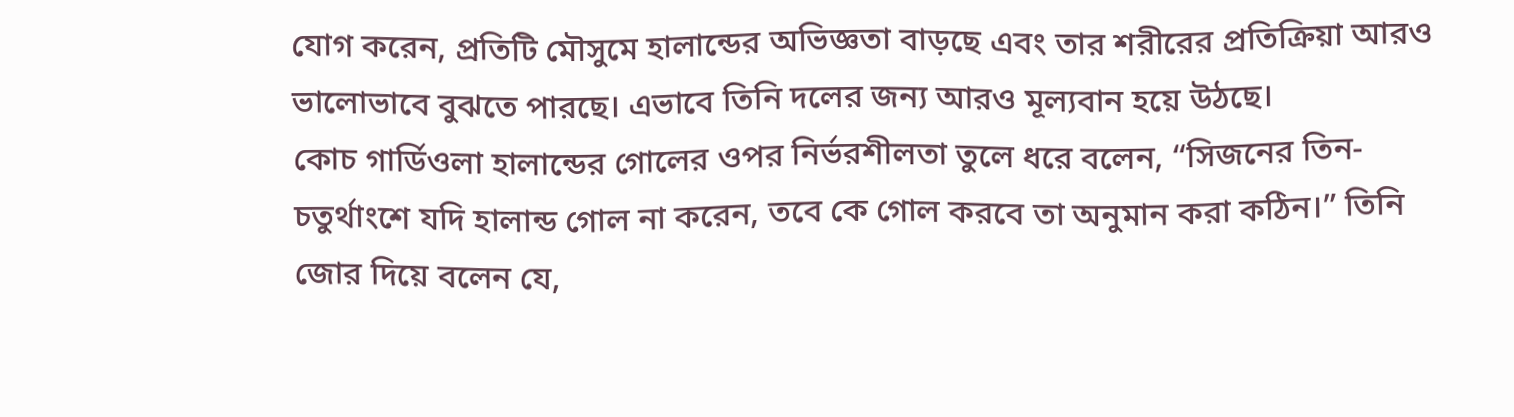যোগ করেন, প্রতিটি মৌসুমে হালান্ডের অভিজ্ঞতা বাড়ছে এবং তার শরীরের প্রতিক্রিয়া আরও ভালোভাবে বুঝতে পারছে। এভাবে তিনি দলের জন্য আরও মূল্যবান হয়ে উঠছে।
কোচ গার্ডিওলা হালান্ডের গোলের ওপর নির্ভরশীলতা তুলে ধরে বলেন, “সিজনের তিন-চতুর্থাংশে যদি হালান্ড গোল না করেন, তবে কে গোল করবে তা অনুমান করা কঠিন।” তিনি জোর দিয়ে বলেন যে,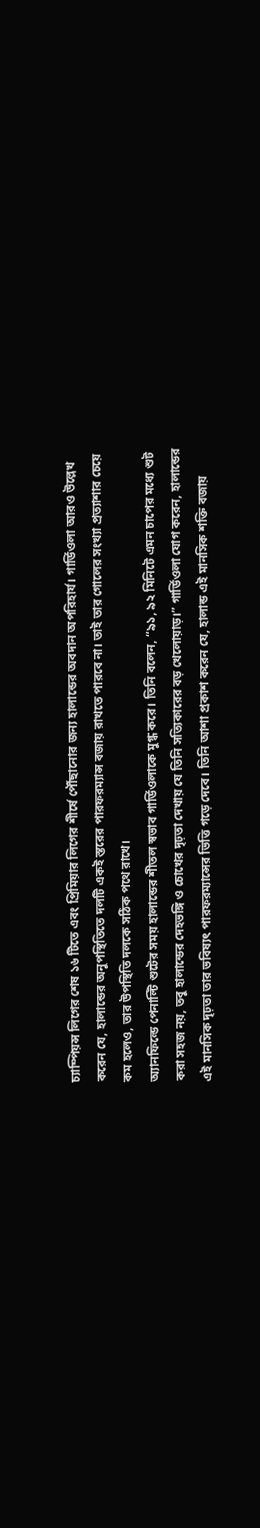চ্যাম্পিয়ন্স লিগের শেষ ১৬ টিতে এবং প্রিমিয়ার লিগের শীর্ষে পৌঁছানোর জন্য হালান্ডের অবদান অপরিহার্য। গার্ডিওলা আরও উল্লেখ করেন যে, হালান্ডের অনুপস্থিতিতে দলটি একই স্তরের পারফরম্যান্স বজায় রাখতে পারবে না। তাই তার গোলের সংখ্যা প্রত্যাশার চেয়ে কম হলেও, তার উপস্থিতি দলকে সঠিক পথে রাখে।
অ্যানফিল্ডে পেনাল্টি শুটের সময় হালান্ডের শীতল স্বভাব গার্ডিওলাকে মুগ্ধ করে। তিনি বলেন, “৯১, ৯২ মিনিটে এমন চাপের মধ্যে শুট করা সহজ নয়, তবু হালান্ডের দেহভঙ্গি ও চোখের দৃঢ়তা দেখায় যে তিনি সত্যিকারের বড় খেলোয়াড়।” গার্ডিওলা যোগ করেন, হালান্ডের এই মানসিক দৃঢ়তা তার ভবিষ্যৎ পারফরম্যান্সের ভিত্তি গড়ে দেবে। তিনি আশা প্রকাশ করেন যে, হালান্ড এই মানসিক শক্তি বজায়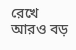রেখে আরও বড়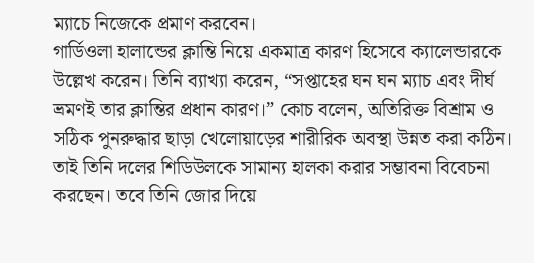ম্যাচে নিজেকে প্রমাণ করবেন।
গার্ডিওলা হালান্ডের ক্লান্তি নিয়ে একমাত্র কারণ হিসেবে ক্যালেন্ডারকে উল্লেখ করেন। তিনি ব্যাখ্যা করেন, “সপ্তাহের ঘন ঘন ম্যাচ এবং দীর্ঘ ভ্রমণই তার ক্লান্তির প্রধান কারণ।” কোচ বলেন, অতিরিক্ত বিশ্রাম ও সঠিক পুনরুদ্ধার ছাড়া খেলোয়াড়ের শারীরিক অবস্থা উন্নত করা কঠিন। তাই তিনি দলের শিডিউলকে সামান্য হালকা করার সম্ভাবনা বিবেচনা করছেন। তবে তিনি জোর দিয়ে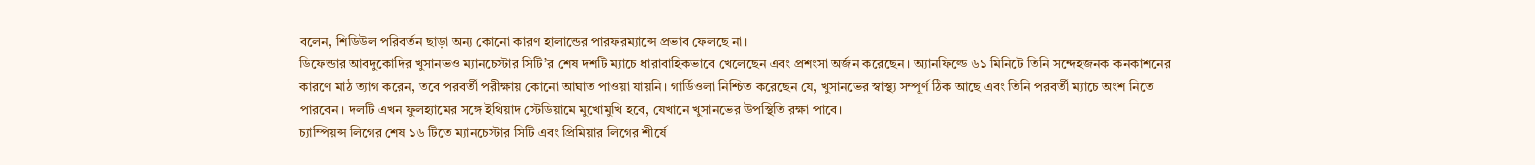বলেন, শিডিউল পরিবর্তন ছাড়া অন্য কোনো কারণ হালান্ডের পারফরম্যান্সে প্রভাব ফেলছে না।
ডিফেন্ডার আবদুকোদির খুসানভও ম্যানচেস্টার সিটি’র শেষ দশটি ম্যাচে ধারাবাহিকভাবে খেলেছেন এবং প্রশংসা অর্জন করেছেন। অ্যানফিল্ডে ৬১ মিনিটে তিনি সন্দেহজনক কনকাশনের কারণে মাঠ ত্যাগ করেন, তবে পরবর্তী পরীক্ষায় কোনো আঘাত পাওয়া যায়নি। গার্ডিওলা নিশ্চিত করেছেন যে, খুসানভের স্বাস্থ্য সম্পূর্ণ ঠিক আছে এবং তিনি পরবর্তী ম্যাচে অংশ নিতে পারবেন। দলটি এখন ফুলহ্যামের সঙ্গে ইথিয়াদ স্টেডিয়ামে মুখোমুখি হবে, যেখানে খুসানভের উপস্থিতি রক্ষা পাবে।
চ্যাম্পিয়ন্স লিগের শেষ ১৬ টিতে ম্যানচেস্টার সিটি এবং প্রিমিয়ার লিগের শীর্ষে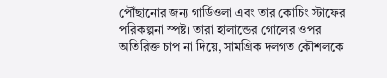পৌঁছানোর জন্য গার্ডিওলা এবং তার কোচিং স্টাফের পরিকল্পনা স্পষ্ট। তারা হালান্ডের গোলের ওপর অতিরিক্ত চাপ না দিয়ে, সামগ্রিক দলগত কৌশলকে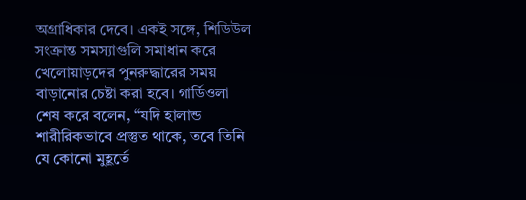অগ্রাধিকার দেবে। একই সঙ্গে, শিডিউল সংক্রান্ত সমস্যাগুলি সমাধান করে খেলোয়াড়দের পুনরুদ্ধারের সময় বাড়ানোর চেষ্টা করা হবে। গার্ডিওলা শেষ করে বলেন, “যদি হালান্ড শারীরিকভাবে প্রস্তুত থাকে, তবে তিনি যে কোনো মুহূর্তে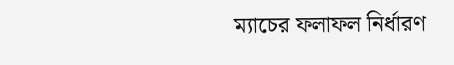ম্যাচের ফলাফল নির্ধারণ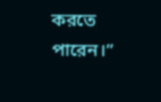করতে পারেন।”